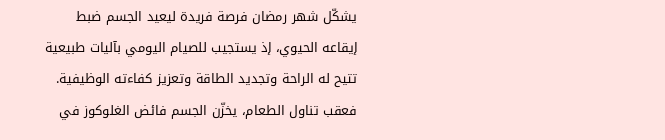يشكّل شهر رمضان فرصة فريدة ليعيد الجسم ضبط إيقاعه الحيوي، إذ يستجيب للصيام اليومي بآليات طبيعية تتيح له الراحة وتجديد الطاقة وتعزيز كفاءته الوظيفية.
فعقب تناول الطعام، يخزّن الجسم فائض الغلوكوز في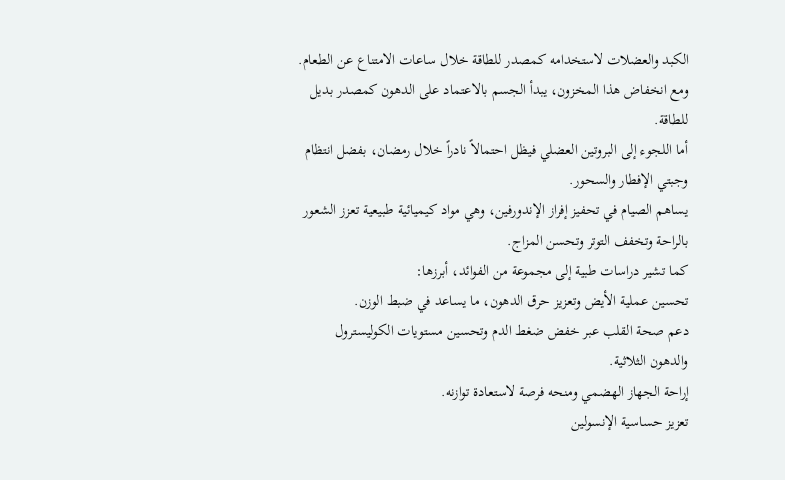الكبد والعضلات لاستخدامه كمصدر للطاقة خلال ساعات الامتناع عن الطعام.
ومع انخفاض هذا المخزون، يبدأ الجسم بالاعتماد على الدهون كمصدر بديل للطاقة.
أما اللجوء إلى البروتين العضلي فيظل احتمالاً نادراً خلال رمضان، بفضل انتظام وجبتي الإفطار والسحور.
يساهم الصيام في تحفيز إفراز الإندورفين، وهي مواد كيميائية طبيعية تعزز الشعور بالراحة وتخفف التوتر وتحسن المزاج.
كما تشير دراسات طبية إلى مجموعة من الفوائد، أبرزها:
تحسين عملية الأيض وتعزيز حرق الدهون، ما يساعد في ضبط الوزن.
دعم صحة القلب عبر خفض ضغط الدم وتحسين مستويات الكوليسترول والدهون الثلاثية.
إراحة الجهاز الهضمي ومنحه فرصة لاستعادة توازنه.
تعزيز حساسية الإنسولين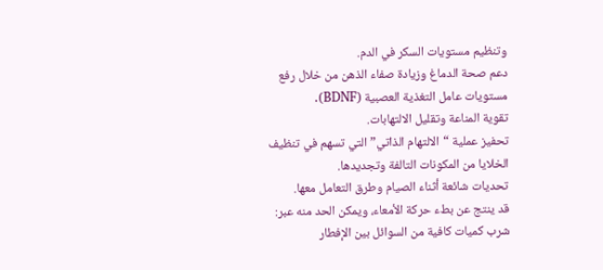وتنظيم مستويات السكر في الدم.
دعم صحة الدماغ وزيادة صفاء الذهن من خلال رفع مستويات عامل التغذية العصبية (BDNF).
تقوية المناعة وتقليل الالتهابات.
تحفيز عملية “الالتهام الذاتي” التي تسهم في تنظيف الخلايا من المكونات التالفة وتجديدها.
تحديات شائعة أثناء الصيام وطرق التعامل معها.
قد ينتج عن بطء حركة الأمعاء، ويمكن الحد منه عبر:
شرب كميات كافية من السوائل بين الإفطار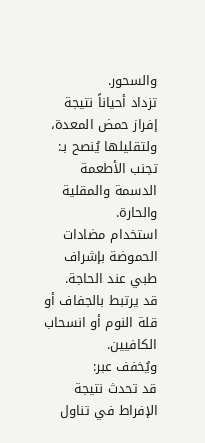والسحور.
تزداد أحياناً نتيجة إفراز حمض المعدة، ولتقليلها يُنصح بـ:
تجنب الأطعمة الدسمة والمقلية والحارة.
استخدام مضادات الحموضة بإشراف طبي عند الحاجة.
قد يرتبط بالجفاف أو قلة النوم أو انسحاب الكافيين.
ويُخفف عبر:
قد تحدث نتيجة الإفراط في تناول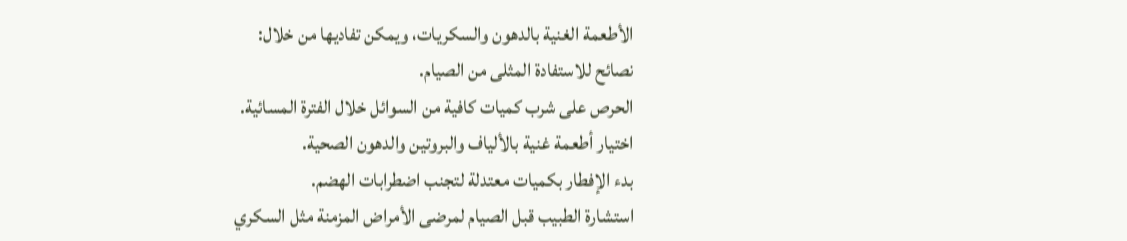الأطعمة الغنية بالدهون والسكريات، ويمكن تفاديها من خلال:
نصائح للاستفادة المثلى من الصيام.
الحرص على شرب كميات كافية من السوائل خلال الفترة المسائية.
اختيار أطعمة غنية بالألياف والبروتين والدهون الصحية.
بدء الإفطار بكميات معتدلة لتجنب اضطرابات الهضم.
استشارة الطبيب قبل الصيام لمرضى الأمراض المزمنة مثل السكري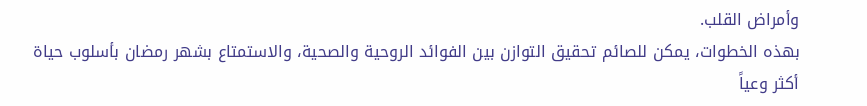وأمراض القلب.
بهذه الخطوات، يمكن للصائم تحقيق التوازن بين الفوائد الروحية والصحية، والاستمتاع بشهر رمضان بأسلوب حياة أكثر وعياً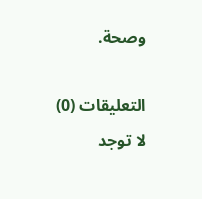وصحة.

التعليقات (0)
لا توجد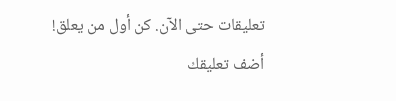تعليقات حتى الآن. كن أول من يعلق!
أضف تعليقك